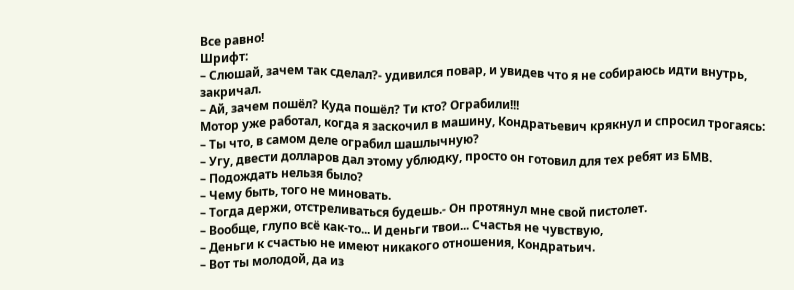Все равно!
Шрифт:
– Слюшай, зачем так сделал?- удивился повар, и увидев что я не собираюсь идти внутрь, закричал.
– Ай, зачем пошёл? Куда пошёл? Ти кто? Ограбили!!!
Мотор уже работал, когда я заскочил в машину, Кондратьевич крякнул и спросил трогаясь:
– Ты что, в самом деле ограбил шашлычную?
– Угу, двести долларов дал этому ублюдку, просто он готовил для тех ребят из БМВ.
– Подождать нельзя было?
– Чему быть, того не миновать.
– Тогда держи, отстреливаться будешь.- Он протянул мне свой пистолет.
– Вообще, глупо всё как-то... И деньги твои... Счастья не чувствую,
– Деньги к счастью не имеют никакого отношения, Кондратьич.
– Вот ты молодой, да из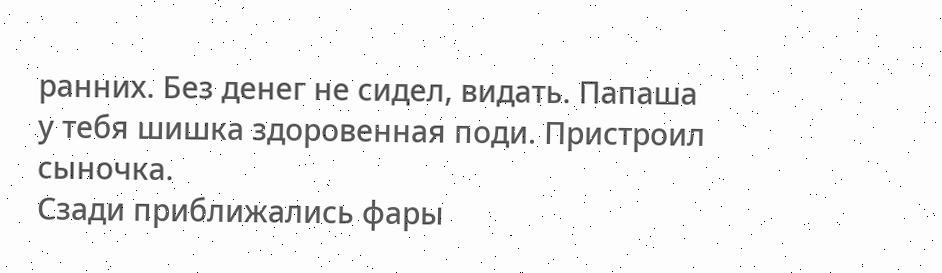ранних. Без денег не сидел, видать. Папаша у тебя шишка здоровенная поди. Пристроил сыночка.
Сзади приближались фары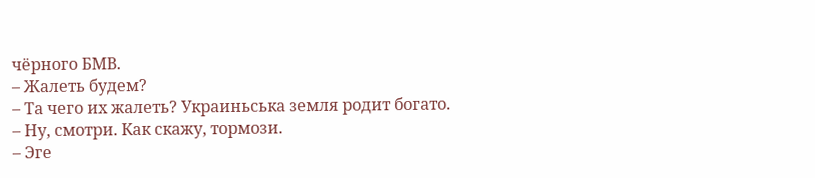чёрного БМВ.
– Жалеть будем?
– Та чего их жалеть? Украиньська земля родит богато.
– Ну, смотри. Как скажу, тормози.
– Эге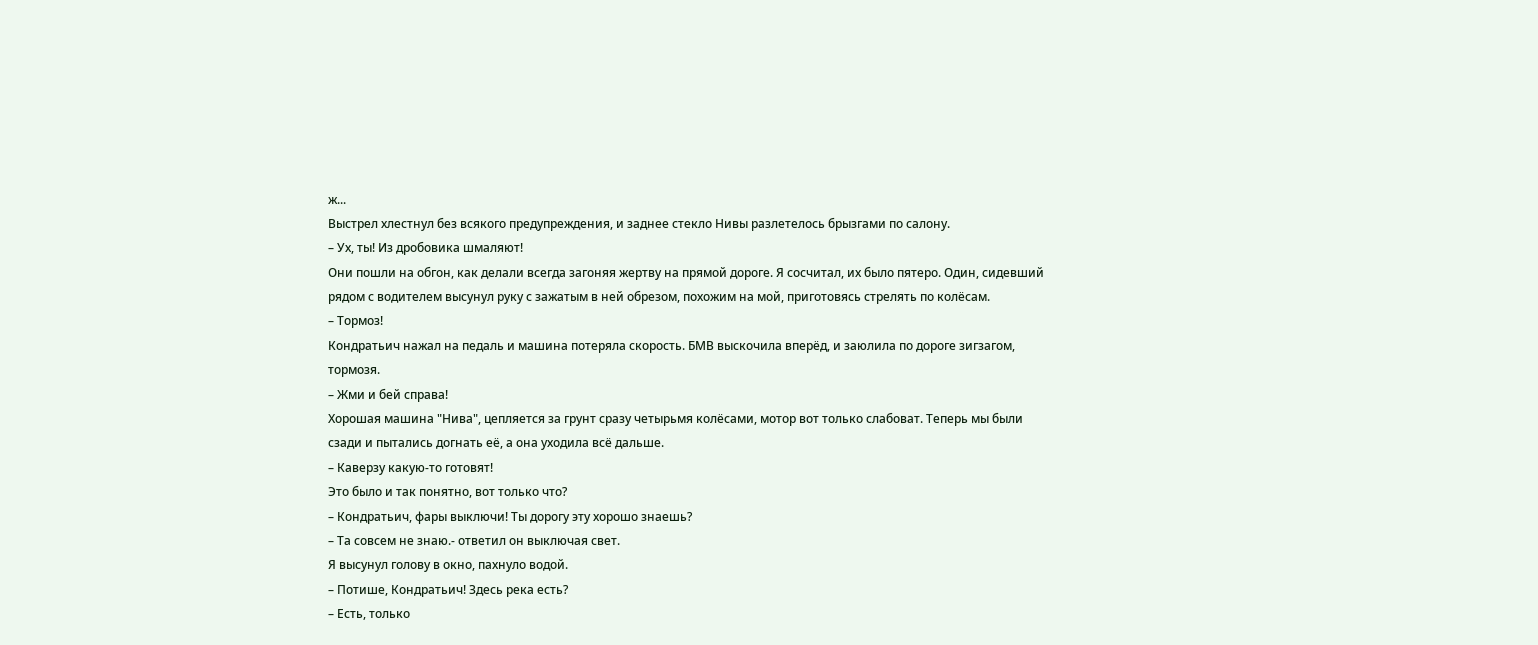ж...
Выстрел хлестнул без всякого предупреждения, и заднее стекло Нивы разлетелось брызгами по салону.
– Ух, ты! Из дробовика шмаляют!
Они пошли на обгон, как делали всегда загоняя жертву на прямой дороге. Я сосчитал, их было пятеро. Один, сидевший рядом с водителем высунул руку с зажатым в ней обрезом, похожим на мой, приготовясь стрелять по колёсам.
– Тормоз!
Кондратьич нажал на педаль и машина потеряла скорость. БМВ выскочила вперёд, и заюлила по дороге зигзагом, тормозя.
– Жми и бей справа!
Хорошая машина "Нива", цепляется за грунт сразу четырьмя колёсами, мотор вот только слабоват. Теперь мы были сзади и пытались догнать её, а она уходила всё дальше.
– Каверзу какую-то готовят!
Это было и так понятно, вот только что?
– Кондратьич, фары выключи! Ты дорогу эту хорошо знаешь?
– Та совсем не знаю.- ответил он выключая свет.
Я высунул голову в окно, пахнуло водой.
– Потише, Кондратьич! Здесь река есть?
– Есть, только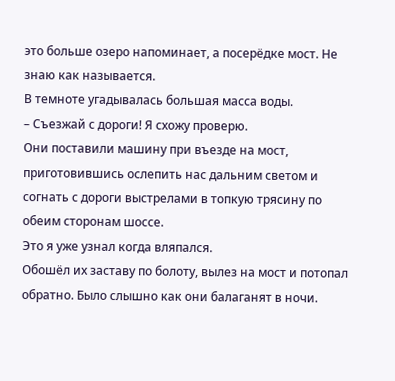это больше озеро напоминает, а посерёдке мост. Не знаю как называется.
В темноте угадывалась большая масса воды.
– Съезжай с дороги! Я схожу проверю.
Они поставили машину при въезде на мост, приготовившись ослепить нас дальним светом и согнать с дороги выстрелами в топкую трясину по обеим сторонам шоссе.
Это я уже узнал когда вляпался.
Обошёл их заставу по болоту, вылез на мост и потопал обратно. Было слышно как они балаганят в ночи.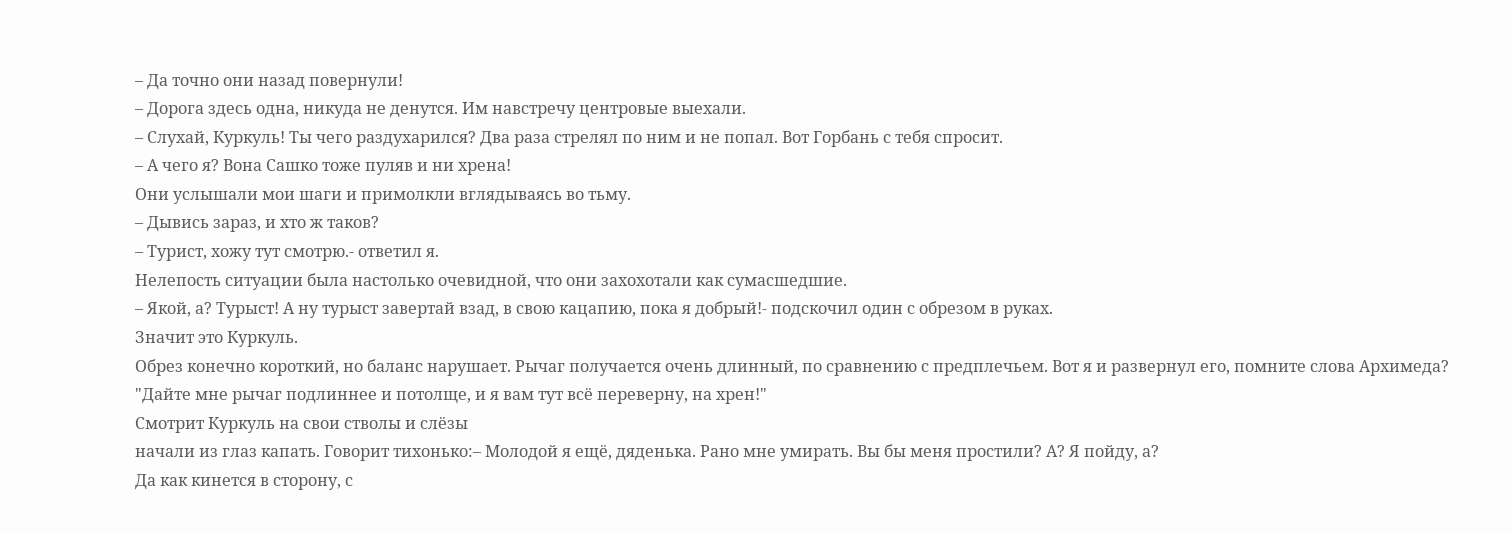– Да точно они назад повернули!
– Дорога здесь одна, никуда не денутся. Им навстречу центровые выехали.
– Слухай, Куркуль! Ты чего раздухарился? Два раза стрелял по ним и не попал. Вот Горбань с тебя спросит.
– А чего я? Вона Сашко тоже пуляв и ни хрена!
Они услышали мои шаги и примолкли вглядываясь во тьму.
– Дывись зараз, и хто ж таков?
– Турист, хожу тут смотрю.- ответил я.
Нелепость ситуации была настолько очевидной, что они захохотали как сумасшедшие.
– Якой, а? Турыст! А ну турыст завертай взад, в свою кацапию, пока я добрый!- подскочил один с обрезом в руках.
Значит это Куркуль.
Обрез конечно короткий, но баланс нарушает. Рычаг получается очень длинный, по сравнению с предплечьем. Вот я и развернул его, помните слова Архимеда?
"Дайте мне рычаг подлиннее и потолще, и я вам тут всё переверну, на хрен!"
Смотрит Куркуль на свои стволы и слёзы
начали из глаз капать. Говорит тихонько:– Молодой я ещё, дяденька. Рано мне умирать. Вы бы меня простили? А? Я пойду, а?
Да как кинется в сторону, с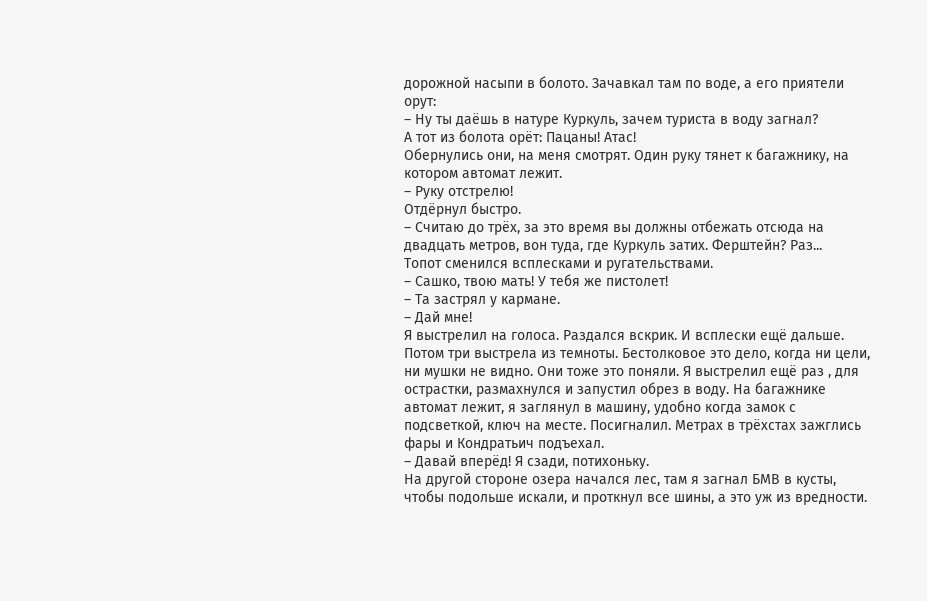дорожной насыпи в болото. Зачавкал там по воде, а его приятели орут:
– Ну ты даёшь в натуре Куркуль, зачем туриста в воду загнал?
А тот из болота орёт: Пацаны! Атас!
Обернулись они, на меня смотрят. Один руку тянет к багажнику, на котором автомат лежит.
– Руку отстрелю!
Отдёрнул быстро.
– Считаю до трёх, за это время вы должны отбежать отсюда на двадцать метров, вон туда, где Куркуль затих. Ферштейн? Раз...
Топот сменился всплесками и ругательствами.
– Сашко, твою мать! У тебя же пистолет!
– Та застрял у кармане.
– Дай мне!
Я выстрелил на голоса. Раздался вскрик. И всплески ещё дальше. Потом три выстрела из темноты. Бестолковое это дело, когда ни цели, ни мушки не видно. Они тоже это поняли. Я выстрелил ещё раз , для острастки, размахнулся и запустил обрез в воду. На багажнике автомат лежит, я заглянул в машину, удобно когда замок с подсветкой, ключ на месте. Посигналил. Метрах в трёхстах зажглись фары и Кондратьич подъехал.
– Давай вперёд! Я сзади, потихоньку.
На другой стороне озера начался лес, там я загнал БМВ в кусты, чтобы подольше искали, и проткнул все шины, а это уж из вредности.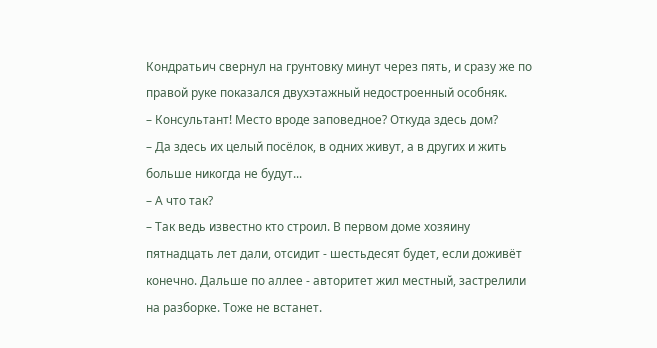Кондратьич свернул на грунтовку минут через пять, и сразу же по правой руке показался двухэтажный недостроенный особняк.
– Консультант! Место вроде заповедное? Откуда здесь дом?
– Да здесь их целый посёлок, в одних живут, а в других и жить больше никогда не будут...
– А что так?
– Так ведь известно кто строил. В первом доме хозяину пятнадцать лет дали, отсидит - шестьдесят будет, если доживёт конечно. Дальше по аллее - авторитет жил местный, застрелили на разборке. Тоже не встанет.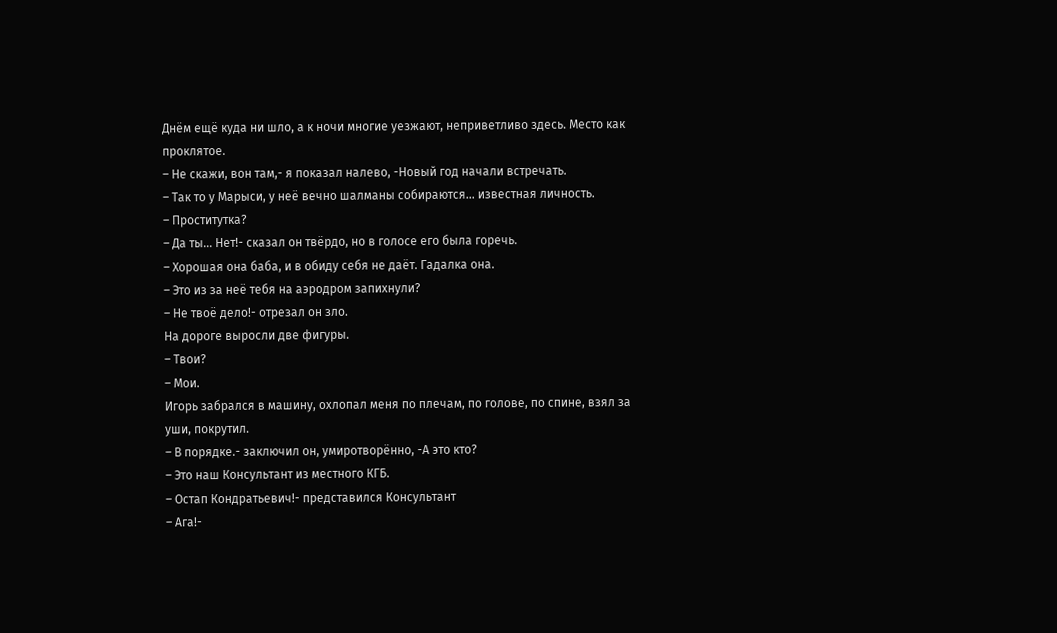Днём ещё куда ни шло, а к ночи многие уезжают, неприветливо здесь. Место как проклятое.
– Не скажи, вон там,- я показал налево, -Новый год начали встречать.
– Так то у Марыси, у неё вечно шалманы собираются... известная личность.
– Проститутка?
– Да ты... Нет!- сказал он твёрдо, но в голосе его была горечь.
– Хорошая она баба, и в обиду себя не даёт. Гадалка она.
– Это из за неё тебя на аэродром запихнули?
– Не твоё дело!- отрезал он зло.
На дороге выросли две фигуры.
– Твои?
– Мои.
Игорь забрался в машину, охлопал меня по плечам, по голове, по спине, взял за уши, покрутил.
– В порядке.- заключил он, умиротворённо, -А это кто?
– Это наш Консультант из местного КГБ.
– Остап Кондратьевич!- представился Консультант
– Ага!-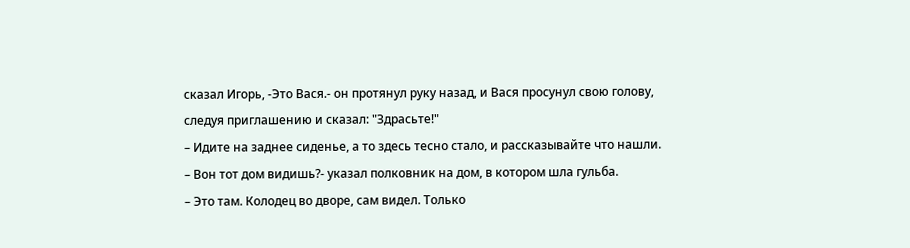сказал Игорь, -Это Вася.- он протянул руку назад, и Вася просунул свою голову, следуя приглашению и сказал: "Здрасьте!"
– Идите на заднее сиденье, а то здесь тесно стало, и рассказывайте что нашли.
– Вон тот дом видишь?- указал полковник на дом, в котором шла гульба.
– Это там. Колодец во дворе, сам видел. Только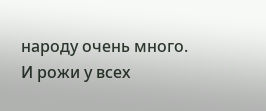народу очень много. И рожи у всех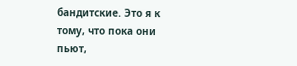бандитские. Это я к тому, что пока они пьют,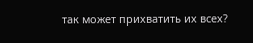так может прихватить их всех?